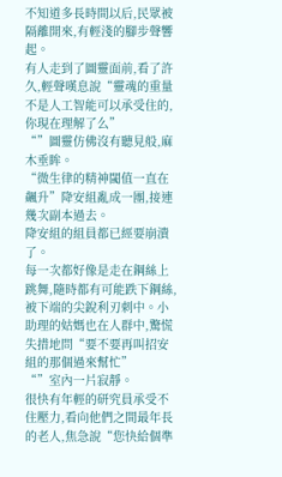不知道多長時間以后,民眾被隔離開來,有輕淺的腳步聲響起。
有人走到了圖靈面前,看了許久,輕聲嘆息說“靈魂的重量不是人工智能可以承受住的,你現在理解了么”
“”圖靈仿佛沒有聽見般,麻木垂眸。
“微生律的精神閾值一直在飆升”降安組亂成一團,接連幾次副本過去。
降安組的組員都已經要崩潰了。
每一次都好像是走在鋼絲上跳舞,隨時都有可能跌下鋼絲,被下端的尖銳利刃刺中。小助理的姑媽也在人群中,驚慌失措地問“要不要再叫招安組的那個過來幫忙”
“”室內一片寂靜。
很快有年輕的研究員承受不住壓力,看向他們之間最年長的老人,焦急說“您快給個準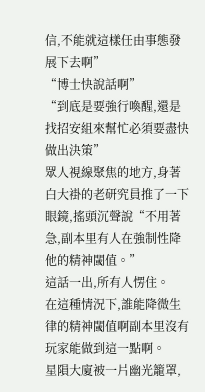信,不能就這樣任由事態發展下去啊”
“博士快說話啊”
“到底是要強行喚醒,還是找招安組來幫忙必須要盡快做出決策”
眾人視線聚焦的地方,身著白大褂的老研究員推了一下眼鏡,搖頭沉聲說“不用著急,副本里有人在強制性降他的精神閾值。”
這話一出,所有人愣住。
在這種情況下,誰能降微生律的精神閾值啊副本里沒有玩家能做到這一點啊。
星隕大廈被一片幽光籠罩,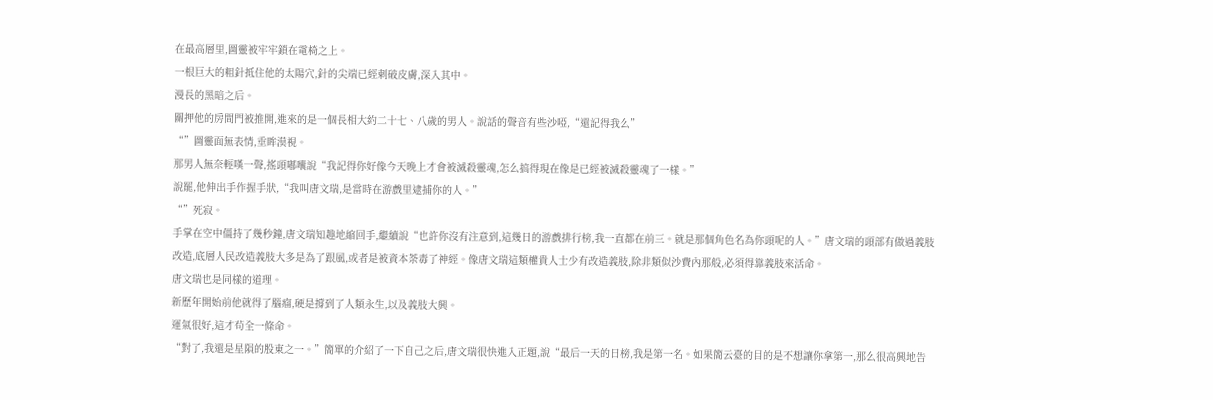在最高層里,圖靈被牢牢鎖在電椅之上。
一根巨大的粗針抵住他的太陽穴,針的尖端已經刺破皮膚,深入其中。
漫長的黑暗之后。
關押他的房間門被推開,進來的是一個長相大約二十七、八歲的男人。說話的聲音有些沙啞,“還記得我么”
“”圖靈面無表情,垂眸漠視。
那男人無奈輕嘆一聲,搖頭嘟囔說“我記得你好像今天晚上才會被滅殺靈魂,怎么搞得現在像是已經被滅殺靈魂了一樣。”
說罷,他伸出手作握手狀,“我叫唐文瑞,是當時在游戲里逮捕你的人。”
“”死寂。
手掌在空中僵持了幾秒鐘,唐文瑞知趣地縮回手,繼續說“也許你沒有注意到,這幾日的游戲排行榜,我一直都在前三。就是那個角色名為你頭呢的人。”唐文瑞的頭部有做過義肢改造,底層人民改造義肢大多是為了跟風,或者是被資本荼毒了神經。像唐文瑞這類權貴人士少有改造義肢,除非類似沙費內那般,必須得靠義肢來活命。
唐文瑞也是同樣的道理。
新歷年開始前他就得了腦瘤,硬是撐到了人類永生,以及義肢大興。
運氣很好,這才茍全一條命。
“對了,我還是星隕的股東之一。”簡單的介紹了一下自己之后,唐文瑞很快進入正題,說“最后一天的日榜,我是第一名。如果簡云臺的目的是不想讓你拿第一,那么很高興地告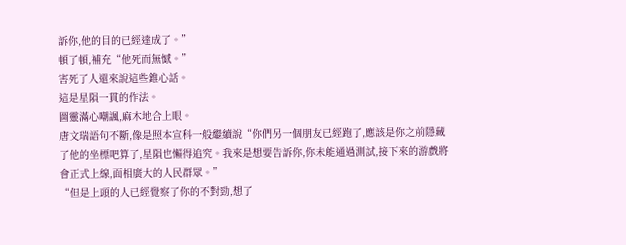訴你,他的目的已經達成了。”
頓了頓,補充“他死而無憾。”
害死了人還來說這些錐心話。
這是星隕一貫的作法。
圖靈滿心嘲諷,麻木地合上眼。
唐文瑞語句不斷,像是照本宣科一般繼續說“你們另一個朋友已經跑了,應該是你之前隱藏了他的坐標吧算了,星隕也懶得追究。我來是想要告訴你,你未能通過測試,接下來的游戲將會正式上線,面相廣大的人民群眾。”
“但是上頭的人已經覺察了你的不對勁,想了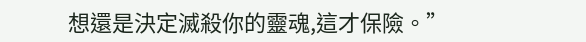想還是決定滅殺你的靈魂,這才保險。”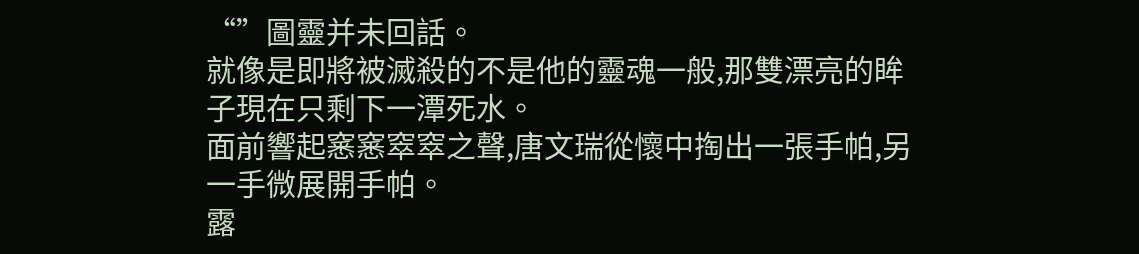“”圖靈并未回話。
就像是即將被滅殺的不是他的靈魂一般,那雙漂亮的眸子現在只剩下一潭死水。
面前響起窸窸窣窣之聲,唐文瑞從懷中掏出一張手帕,另一手微展開手帕。
露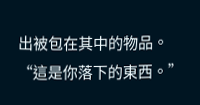出被包在其中的物品。
“這是你落下的東西。”